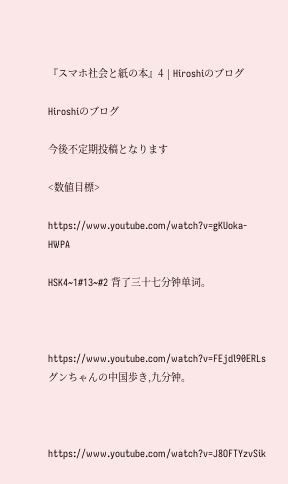『スマホ社会と紙の本』4 | Hiroshiのブログ

Hiroshiのブログ

今後不定期投稿となります

<数値目標>

https://www.youtube.com/watch?v=gKUoka-HWPA

HSK4~1#13~#2 背了三十七分钟单词。



https://www.youtube.com/watch?v=FEjdl90ERLs
グンちゃんの中国歩き,九分钟。



https://www.youtube.com/watch?v=J8OFTYzvSik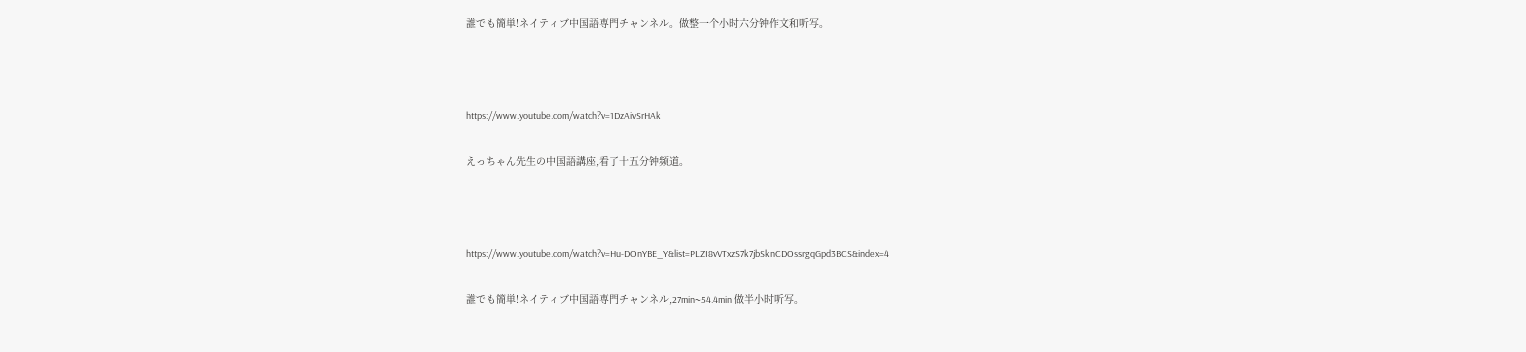誰でも簡単!ネイティブ中国語専門チャンネル。做整一个小时六分钟作文和听写。



https://www.youtube.com/watch?v=1DzAivSrHAk

えっちゃん先生の中国語講座,看了十五分钟频道。



https://www.youtube.com/watch?v=Hu-DOnYBE_Y&list=PLZI8vVTxzS7k7jbSknCDOssrgqGpd3BCS&index=4

誰でも簡単!ネイティブ中国語専門チャンネル,27min~54.4min 做半小时听写。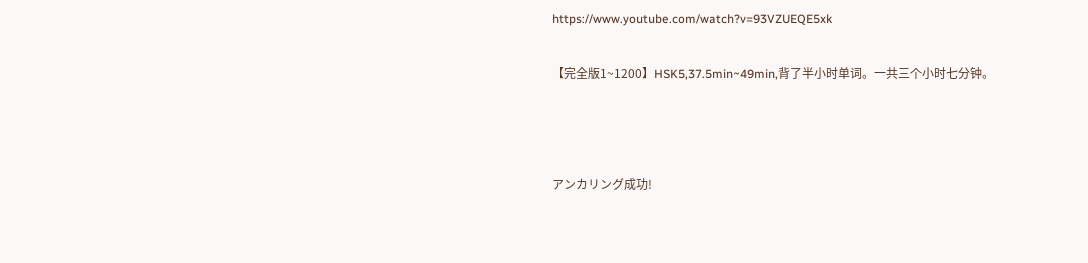https://www.youtube.com/watch?v=93VZUEQE5xk

【完全版1~1200】HSK5,37.5min~49min,背了半小时单词。一共三个小时七分钟。



アンカリング成功!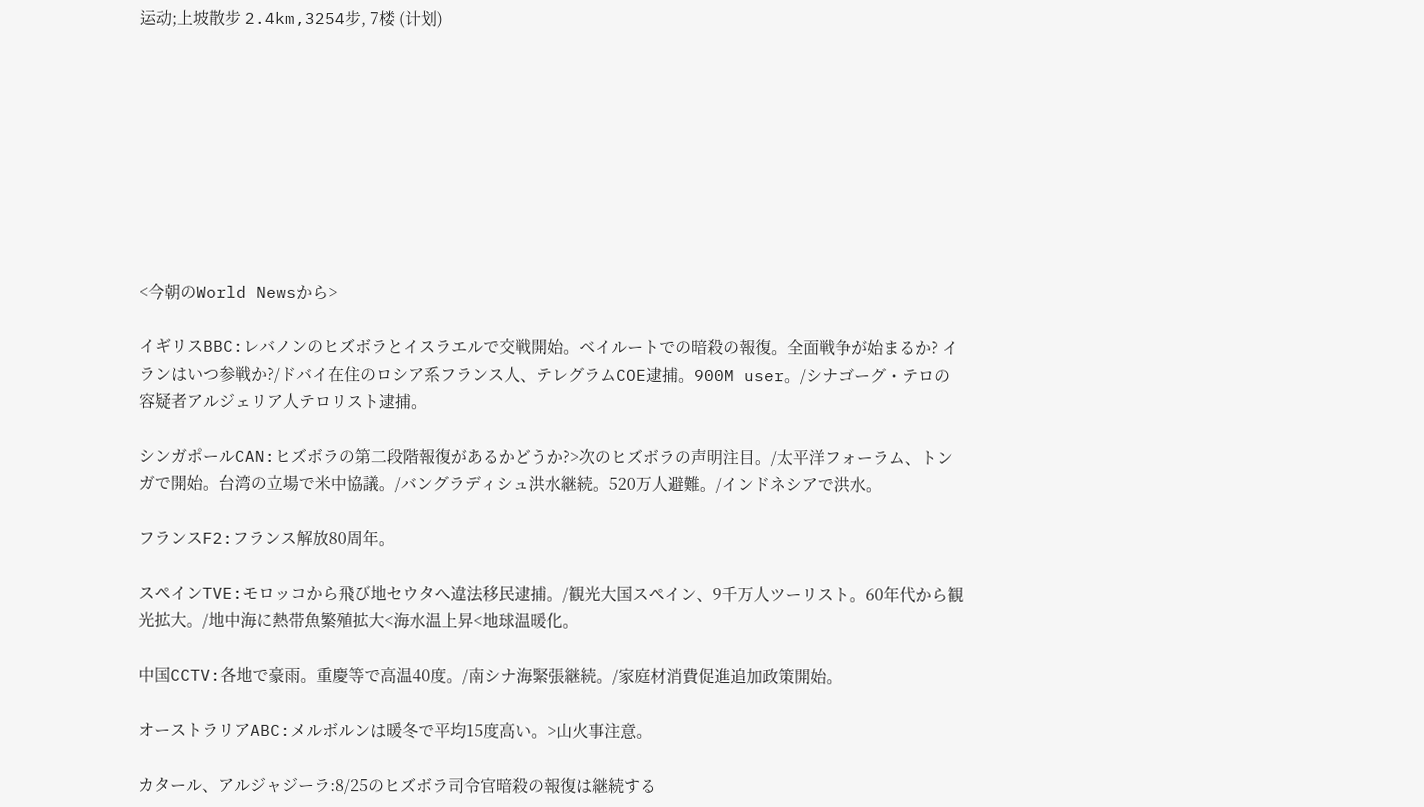运动;上坡散步 2.4km,3254步, 7楼 (计划)









<今朝のWorld Newsから>

イギリスBBC:レバノンのヒズボラとイスラエルで交戦開始。ベイルートでの暗殺の報復。全面戦争が始まるか? イランはいつ参戦か?/ドバイ在住のロシア系フランス人、テレグラムCOE逮捕。900M user。/シナゴーグ・テロの容疑者アルジェリア人テロリスト逮捕。

シンガポールCAN:ヒズボラの第二段階報復があるかどうか?>次のヒズボラの声明注目。/太平洋フォーラム、トンガで開始。台湾の立場で米中協議。/バングラディシュ洪水継続。520万人避難。/インドネシアで洪水。

フランスF2:フランス解放80周年。

スペインTVE:モロッコから飛び地セウタへ違法移民逮捕。/観光大国スペイン、9千万人ツーリスト。60年代から観光拡大。/地中海に熱帯魚繁殖拡大<海水温上昇<地球温暖化。

中国CCTV:各地で豪雨。重慶等で高温40度。/南シナ海緊張継続。/家庭材消費促進追加政策開始。

オーストラリアABC:メルボルンは暖冬で平均15度高い。>山火事注意。

カタール、アルジャジーラ:8/25のヒズボラ司令官暗殺の報復は継続する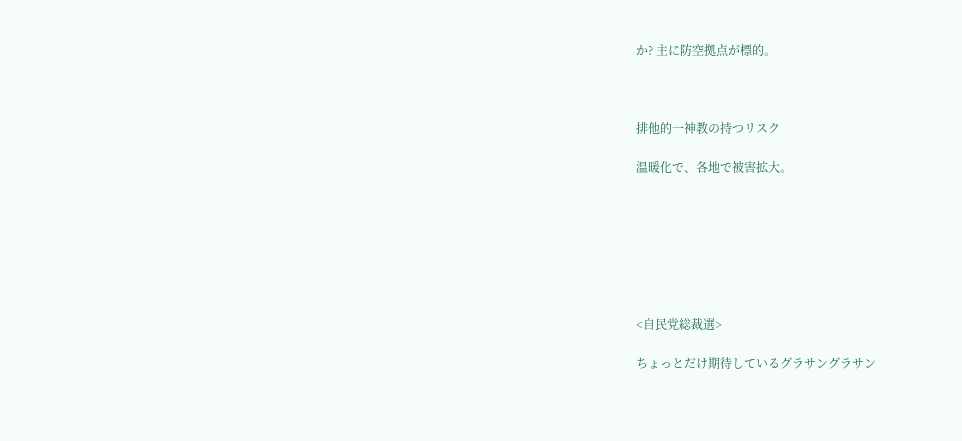か? 主に防空拠点が標的。



排他的一神教の持つリスク

温暖化で、各地で被害拡大。







<自民党総裁選>

ちょっとだけ期待しているグラサングラサン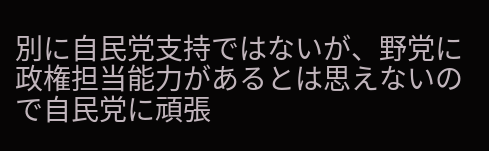別に自民党支持ではないが、野党に政権担当能力があるとは思えないので自民党に頑張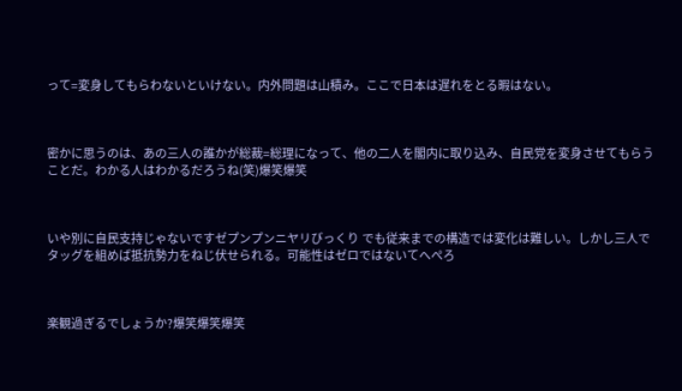って=変身してもらわないといけない。内外問題は山積み。ここで日本は遅れをとる暇はない。



密かに思うのは、あの三人の誰かが総裁=総理になって、他の二人を閣内に取り込み、自民党を変身させてもらうことだ。わかる人はわかるだろうね(笑)爆笑爆笑



いや別に自民支持じゃないですゼプンプンニヤリびっくり でも従来までの構造では変化は難しい。しかし三人でタッグを組めば抵抗勢力をねじ伏せられる。可能性はゼロではないてへぺろ



楽観過ぎるでしょうか?爆笑爆笑爆笑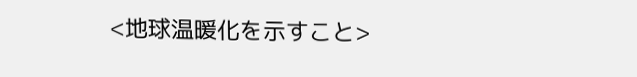<地球温暖化を示すこと>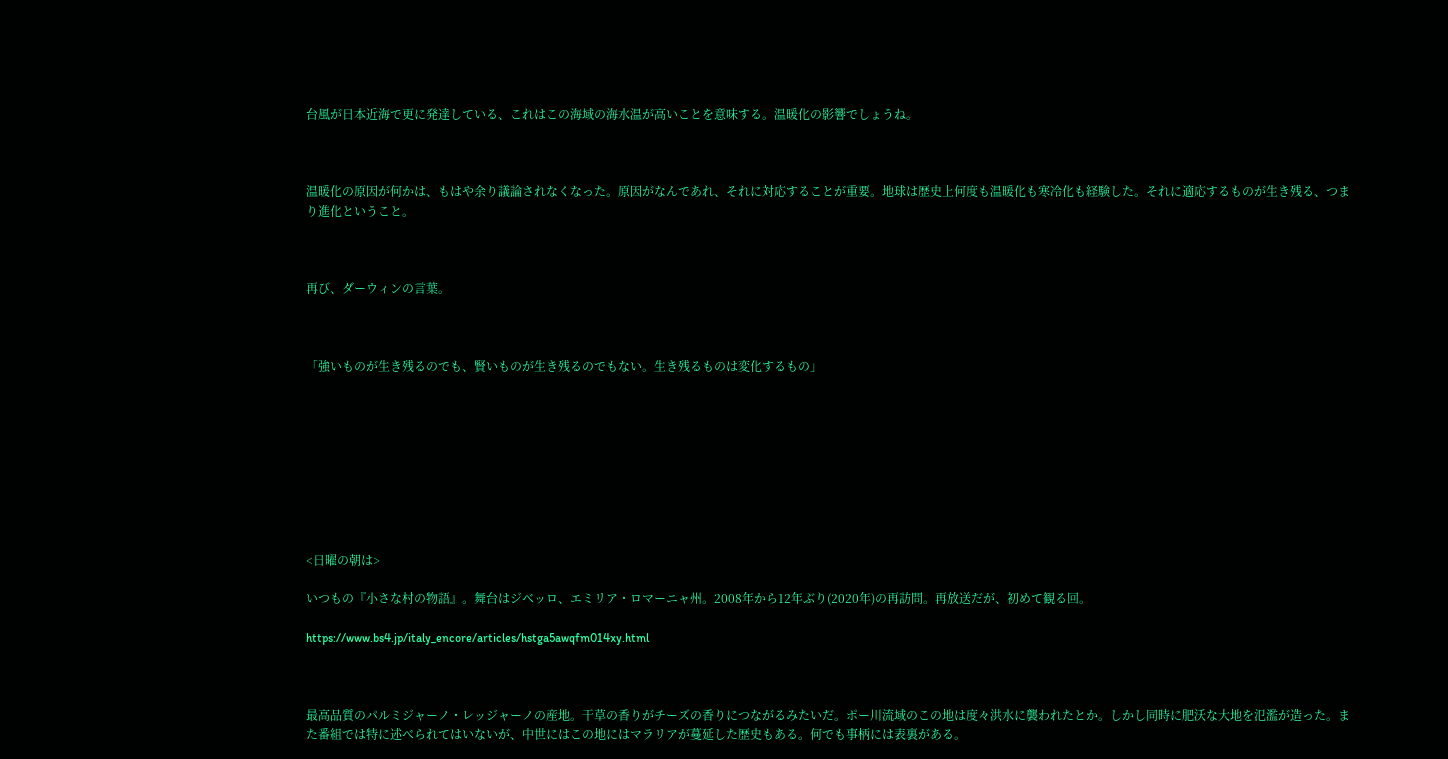台風が日本近海で更に発達している、これはこの海域の海水温が高いことを意味する。温暖化の影響でしょうね。



温暖化の原因が何かは、もはや余り議論されなくなった。原因がなんであれ、それに対応することが重要。地球は歴史上何度も温暖化も寒冷化も経験した。それに適応するものが生き残る、つまり進化ということ。



再び、ダーウィンの言葉。



「強いものが生き残るのでも、賢いものが生き残るのでもない。生き残るものは変化するもの」









<日曜の朝は>

いつもの『小さな村の物語』。舞台はジベッロ、エミリア・ロマーニャ州。2008年から12年ぶり(2020年)の再訪問。再放送だが、初めて観る回。

https://www.bs4.jp/italy_encore/articles/hstga5awqfm014xy.html



最高品質のパルミジャーノ・レッジャーノの産地。干草の香りがチーズの香りにつながるみたいだ。ポー川流域のこの地は度々洪水に襲われたとか。しかし同時に肥沃な大地を氾濫が造った。また番組では特に述べられてはいないが、中世にはこの地にはマラリアが蔓延した歴史もある。何でも事柄には表裏がある。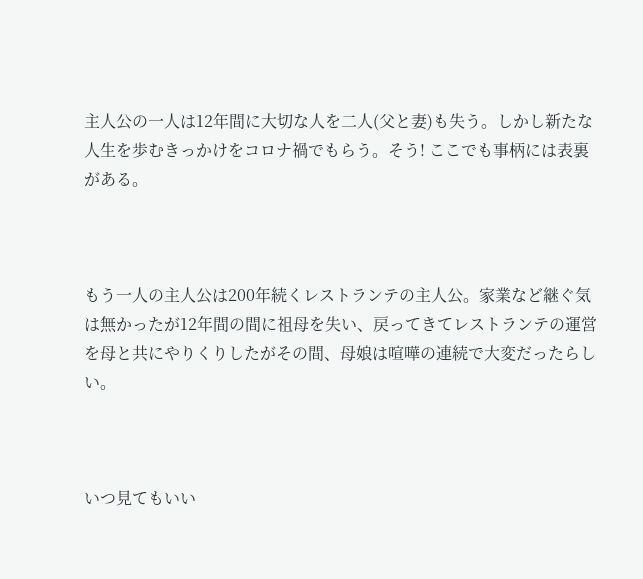主人公の一人は12年間に大切な人を二人(父と妻)も失う。しかし新たな人生を歩むきっかけをコロナ禍でもらう。そう! ここでも事柄には表裏がある。



もう一人の主人公は200年続くレストランテの主人公。家業など継ぐ気は無かったが12年間の間に祖母を失い、戻ってきてレストランテの運営を母と共にやりくりしたがその間、母娘は喧嘩の連続で大変だったらしい。



いつ見てもいい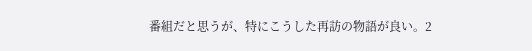番組だと思うが、特にこうした再訪の物語が良い。2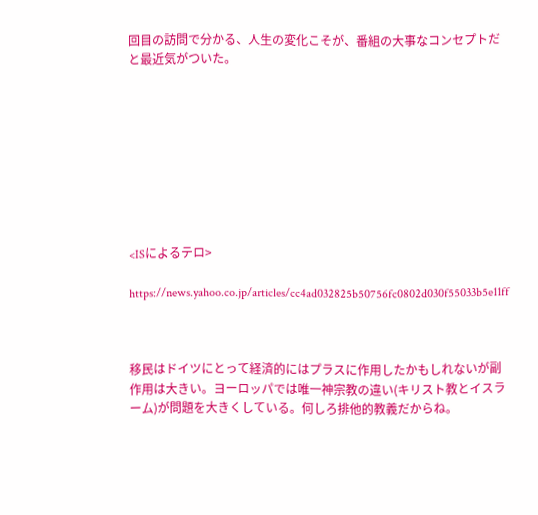回目の訪問で分かる、人生の変化こそが、番組の大事なコンセプトだと最近気がついた。









<ISによるテロ>

https://news.yahoo.co.jp/articles/cc4ad032825b50756fc0802d030f55033b5e11ff



移民はドイツにとって経済的にはプラスに作用したかもしれないが副作用は大きい。ヨーロッパでは唯一神宗教の違い(キリスト教とイスラーム)が問題を大きくしている。何しろ排他的教義だからね。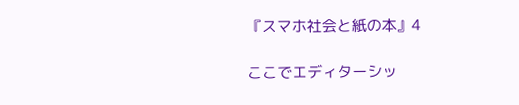『スマホ社会と紙の本』4

ここでエディターシッ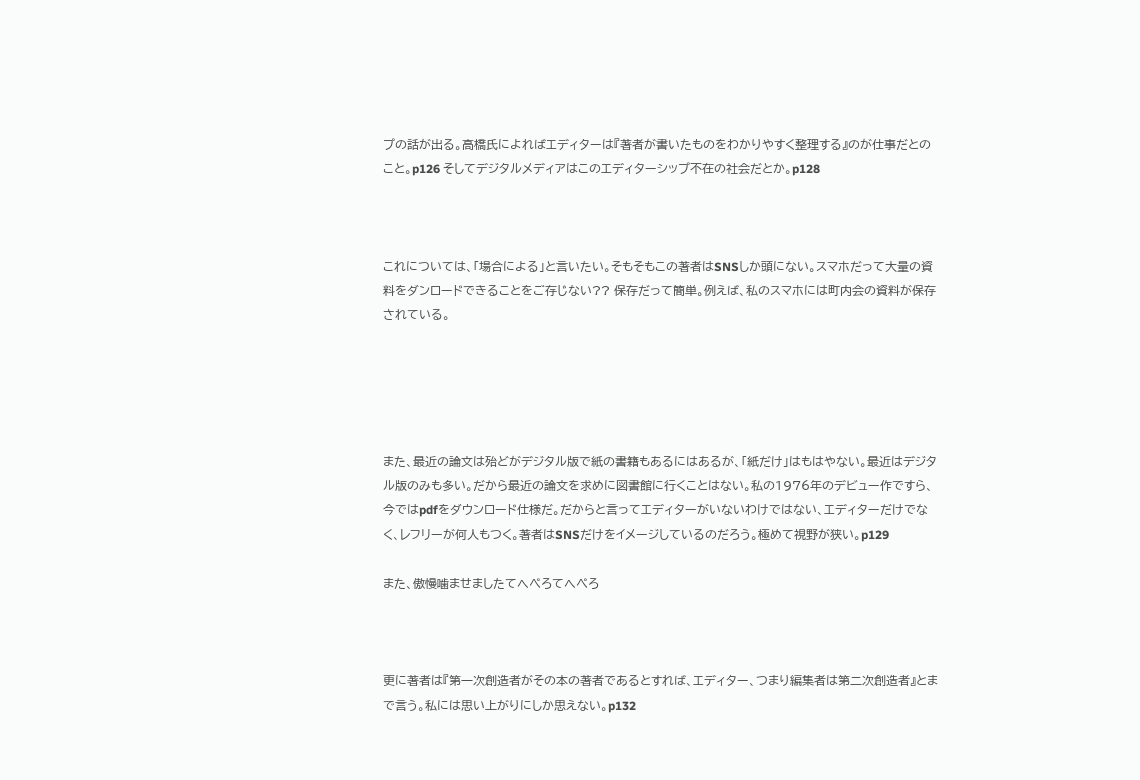プの話が出る。高橋氏によればエディターは『著者が書いたものをわかりやすく整理する』のが仕事だとのこと。p126 そしてデジタルメディアはこのエディターシップ不在の社会だとか。p128



これについては、「場合による」と言いたい。そもそもこの著者はSNSしか頭にない。スマホだって大量の資料をダンロードできることをご存じない?? 保存だって簡単。例えば、私のスマホには町内会の資料が保存されている。





また、最近の論文は殆どがデジタル版で紙の書籍もあるにはあるが、「紙だけ」はもはやない。最近はデジタル版のみも多い。だから最近の論文を求めに図書館に行くことはない。私の1976年のデビュー作ですら、今ではpdfをダウンロード仕様だ。だからと言ってエディターがいないわけではない、エディターだけでなく、レフリーが何人もつく。著者はSNSだけをイメージしているのだろう。極めて視野が狭い。p129

また、傲慢噛ませましたてへぺろてへぺろ



更に著者は『第一次創造者がその本の著者であるとすれば、エディター、つまり編集者は第二次創造者』とまで言う。私には思い上がりにしか思えない。p132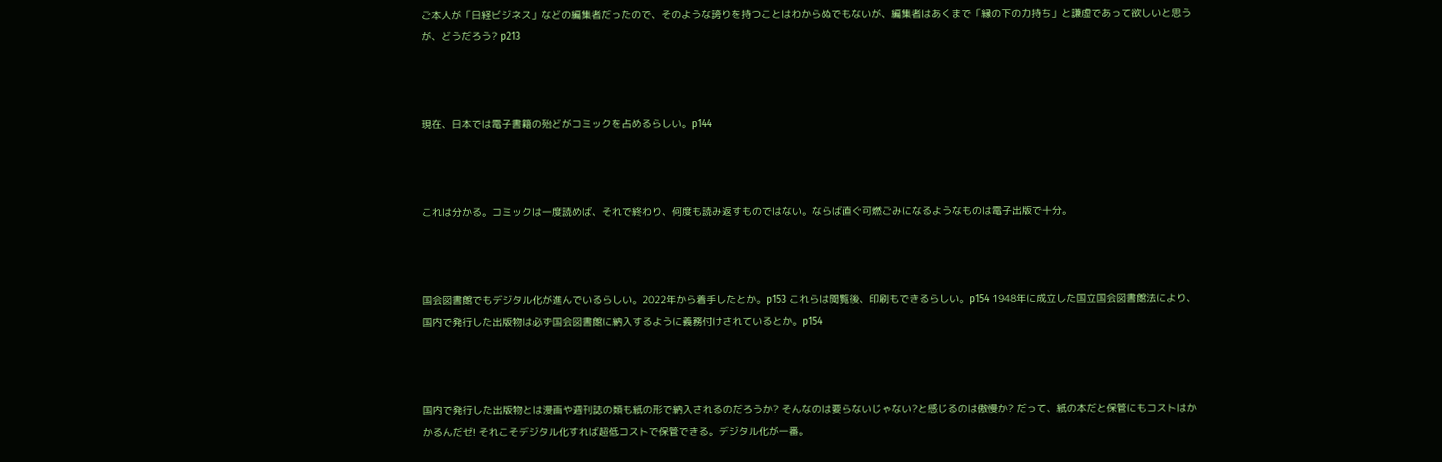ご本人が「日経ビジネス」などの編集者だったので、そのような誇りを持つことはわからぬでもないが、編集者はあくまで「縁の下の力持ち」と謙虚であって欲しいと思うが、どうだろう? p213



現在、日本では電子書籍の殆どがコミックを占めるらしい。p144



これは分かる。コミックは一度読めば、それで終わり、何度も読み返すものではない。ならば直ぐ可燃ごみになるようなものは電子出版で十分。



国会図書館でもデジタル化が進んでいるらしい。2022年から着手したとか。p153 これらは閲覧後、印刷もできるらしい。p154 1948年に成立した国立国会図書館法により、国内で発行した出版物は必ず国会図書館に納入するように義務付けされているとか。p154



国内で発行した出版物とは漫画や週刊誌の類も紙の形で納入されるのだろうか? そんなのは要らないじゃない?と感じるのは傲慢か? だって、紙の本だと保管にもコストはかかるんだゼ! それこそデジタル化すれば超低コストで保管できる。デジタル化が一番。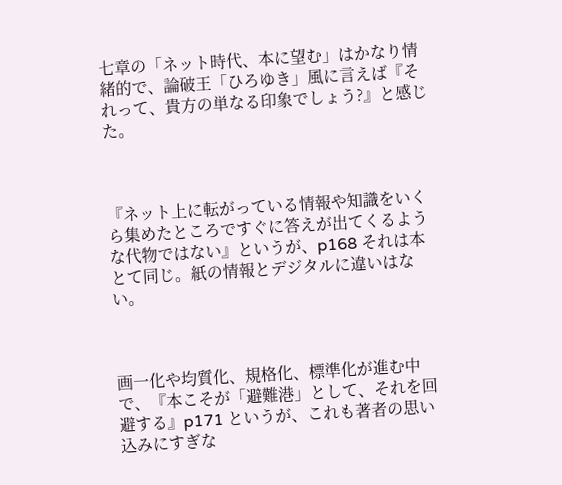七章の「ネット時代、本に望む」はかなり情緒的で、論破王「ひろゆき」風に言えば『それって、貴方の単なる印象でしょう?』と感じた。



『ネット上に転がっている情報や知識をいくら集めたところですぐに答えが出てくるような代物ではない』というが、p168 それは本とて同じ。紙の情報とデジタルに違いはない。



画一化や均質化、規格化、標準化が進む中で、『本こそが「避難港」として、それを回避する』p171 というが、これも著者の思い込みにすぎな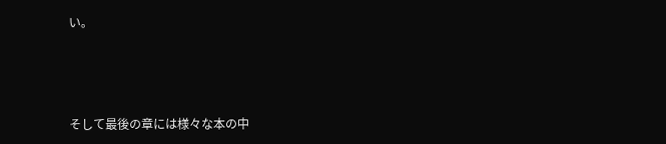い。



そして最後の章には様々な本の中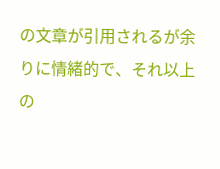の文章が引用されるが余りに情緒的で、それ以上の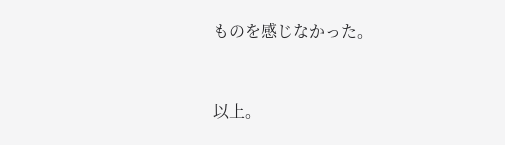ものを感じなかった。



以上。